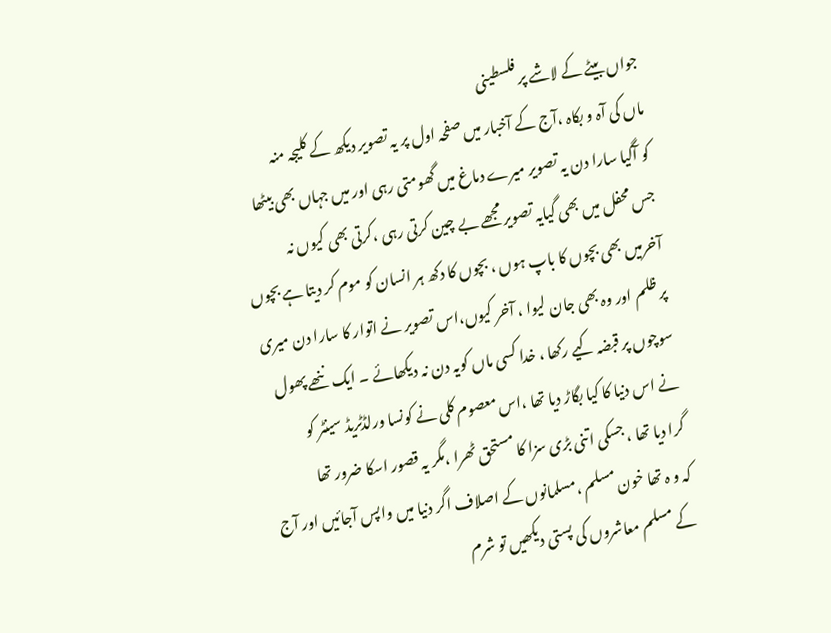جواں بیٹے کے لاشے پر فلسطینی
ماں کی آہ و بکاہ ،آج کے آخبار میں صفحہ اول پر یہ تصویر دیکھ کے کلیجہ منہ
کو آگیا سارا دن یہ تصویر میرے دماغ میں گھومتی رہی اور میں جہاں بھی بیٹھا
جس محفل میں بھی گیایہ تصویر مجھے بے چین کرتی رہی ،کرتی بھی کیوں نہ
آخرمیں بھی بچوں کا باپ ہوں ، بچوں کا دکھ ہر انسان کو موم کر دیتا ہے بچوں
پر ظلم اور وہ بھی جان لیوا ، آخر کیوں،اس تصویر نے اتوار کا سارا دن میری
سوچوں پر قبضہ کیے رکھا ، خدا کسی ماں کویہ دن نہ دیکھائے ۔ ایک ننھے پھول
نے اس دنیا کا کیا بگاڑ دیا تھا ،اس معصوم کلی نے کونسا ورلڈٹریڈ سینٹر کو
گرا دیا تھا ، جسکی اتنی بڑی سزا کا مستحق ٹھرا ،مگر یہ قصور اسکا ضرور تھا
کہ و ہ تھا خون مسلم ،مسلمانوں کے اصلاف اگر دنیا میں واپس آجائیں اور آج
کے مسلم معاشروں کی پستی دیکھیں تو شرم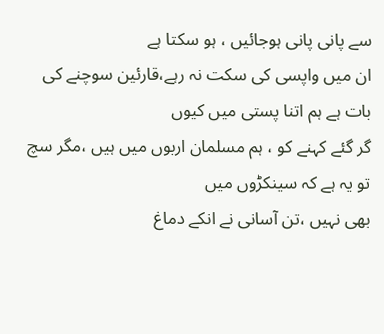سے پانی پانی ہوجائیں ، ہو سکتا ہے
ان میں واپسی کی سکت نہ رہے،قارئین سوچنے کی بات ہے ہم اتنا پستی میں کیوں
گر گئے کہنے کو ، ہم مسلمان اربوں میں ہیں ،مگر سچ تو یہ ہے کہ سینکڑوں میں
بھی نہیں ،تن آسانی نے انکے دماغ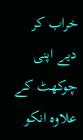خراب کر دیے اپنی چوکھٹ کے علاوہ انکو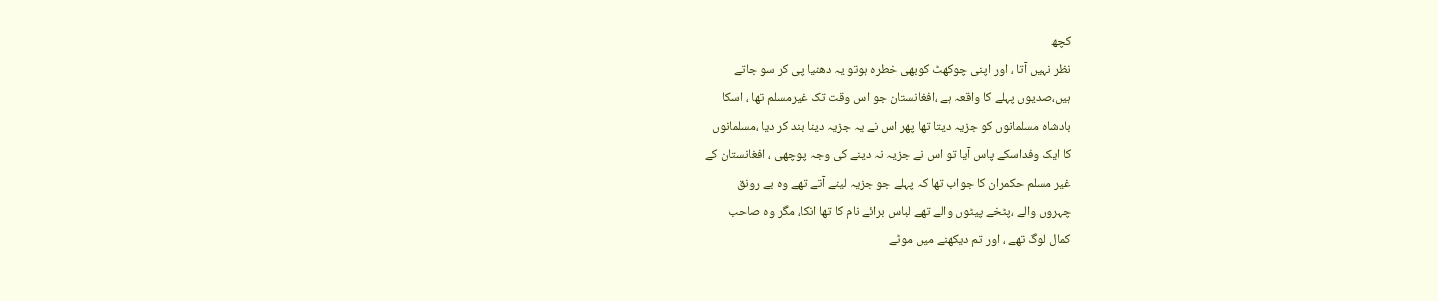کچھ
نظر نہیں آتا ، اور اپنی چوکھٹ کوبھی خطرہ ہوتو یہ دھنیا پی کر سو جاتے
ہیں،صدیوں پہلے کا واقعہ ہے ،افغانستان جو اس وقت تک غیرمسلم تھا ، اسکا
بادشاہ مسلمانوں کو جزیہ دیتا تھا پھر اس نے یہ جزیہ دینا بند کر دیا ،مسلمانوں
کا ایک وفداسکے پاس آیا تو اس نے جزیہ نہ دینے کی وجہ پوچھی ، افغانستان کے
غیر مسلم حکمران کا جواب تھا کہ پہلے جو جزیہ لینے آتے تھے وہ بے رونق
چہروں والے ،پٹخے پیٹوں والے تھے لباس برائے نام کا تھا انکا، مگر وہ صاحب
کمال لوگ تھے ، اور تم دیکھنے میں موٹے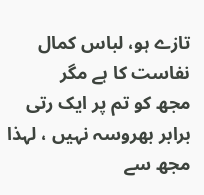تازے ہو، لباس کمال نفاست کا ہے مگر
مجھ کو تم پر ایک رتی برابر بھروسہ نہیں ، لہذا مجھ سے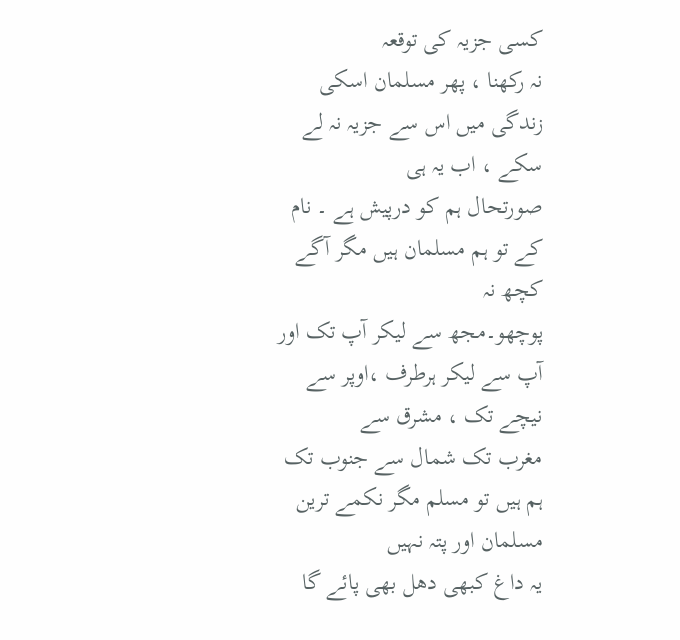کسی جزیہ کی توقعہ
نہ رکھنا ، پھر مسلمان اسکی زندگی میں اس سے جزیہ نہ لے سکے ، اب یہ ہی
صورتحال ہم کو درپیش ہے ۔ نام کے تو ہم مسلمان ہیں مگر آگے کچھ نہ
پوچھو۔مجھ سے لیکر آپ تک اور آپ سے لیکر ہرطرف ،اوپر سے نیچے تک ، مشرق سے
مغرب تک شمال سے جنوب تک ہم ہیں تو مسلم مگر نکمے ترین مسلمان اور پتہ نہیں
یہ داغ کبھی دھل بھی پائے گا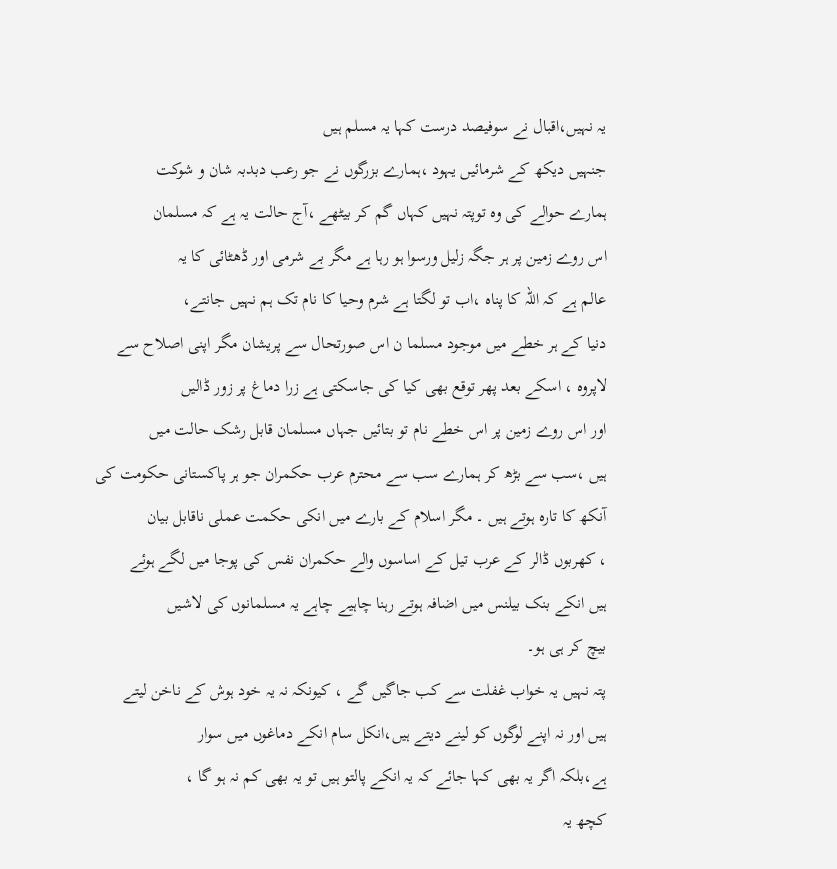یہ نہیں،اقبال نے سوفیصد درست کہا یہ مسلم ہیں
جنہیں دیکھ کے شرمائیں یہود ،ہمارے بزرگوں نے جو رعب دبدبہ شان و شوکت
ہمارے حوالے کی وہ توپتہ نہیں کہاں گم کر بیٹھے ،آج حالت یہ ہے کہ مسلمان
اس روے زمین پر ہر جگہ زلیل ورسوا ہو رہا ہے مگر بے شرمی اور ڈھٹائی کا یہ
عالم ہے کہ اللہ کا پناہ ،اب تو لگتا ہے شرم وحیا کا نام تک ہم نہیں جانتے،
دنیا کے ہر خطے میں موجود مسلما ن اس صورتحال سے پریشان مگر اپنی اصلاح سے
لاپروہ ، اسکے بعد پھر توقع بھی کیا کی جاسکتی ہے زرا دماغ پر زور ڈالیں
اور اس روے زمین پر اس خطے نام تو بتائیں جہاں مسلمان قابل رشک حالت میں
ہیں ،سب سے بڑھ کر ہمارے سب سے محترم عرب حکمران جو ہر پاکستانی حکومت کی
آنکھ کا تارہ ہوتے ہیں ۔ مگر اسلام کے بارے میں انکی حکمت عملی ناقابل بیان
، کھربوں ڈالر کے عرب تیل کے اساسوں والے حکمران نفس کی پوجا میں لگے ہوئے
ہیں انکے بنک بیلنس میں اضافہ ہوتے رہنا چاہیے چاہے یہ مسلمانوں کی لاشیں
بیچ کر ہی ہو۔
پتہ نہیں یہ خواب غفلت سے کب جاگیں گے ، کیونکہ نہ یہ خود ہوش کے ناخن لیتے
ہیں اور نہ اپنے لوگوں کو لینے دیتے ہیں،انکل سام انکے دماغوں میں سوار
ہے،بلکہ اگر یہ بھی کہا جائے کہ یہ انکے پالتو ہیں تو یہ بھی کم نہ ہو گا ،
کچھ یہ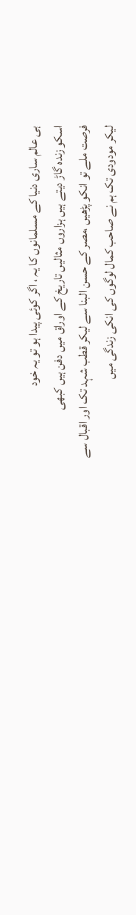ہی عالم ساری دنیا کے مسلمانوں کا یہ ، اگر کوئی پیدا ہو تو یہ خود
اسکو زندہ گاڑ دیتے ہیں ہزاروں مثالیں تاریخ کے اوراق میں دفن ہیں کبھی
فرصت ملے تو انکو پڑھیں ،مصر کے حسن البنا سے لیکر قطب شہد تک اور اقبال سے
لیکر مودودی تک ہم نے صاحب کمال لوگوں کی انکی زندگی میں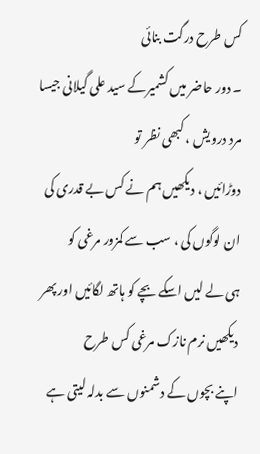کس طرح درگت بنائی
۔ دور حاضر میں کشمیرکے سید علی گیلانی جیسا مرد درویش ، کبھی نظر تو
دوڑائیں ، دیکھیں ہم نے کس بے قدری کی ان لوگوں کی ، سب سے کمزور مرغی کو
ہی لے لیں اسکے بچے کو ہاتھ لگائیں اور پھر دیکھیں نرم نازک مرغی کس طرح
اپنے بچوں کے دشمنوں سے بدلہ لیتی ہے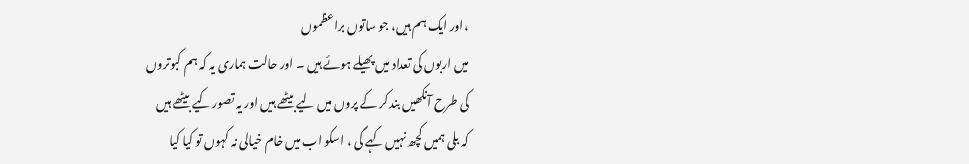،اور ایک ہم ہیں، جو ساتوں براعظموں
میں اربوں کی تعداد میں پھیلے ہوئے ہیں ۔ اور حالت ہماری یہ کہ ہم کبوتروں
کی طرح آنکھیں بند کر کے پروں میں لیے بیٹھے ہیں اور یہ تصور کیے بیٹھے ہیں
کہ بلی ہمیں کچھ نہیں کہے گی ، اسکو اب میں خام خیالی نہ کہوں تو کیا کیا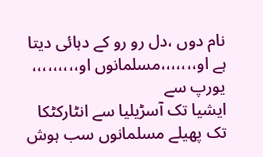نام دوں ،دل رو رو کے دہائی دیتا ہے او،،،،،،،مسلمانوں او،،،،،،،،، یورپ سے
ایشیا تک آسڑیلیا سے انٹارکٹکا تک پھیلے مسلمانوں سب ہوش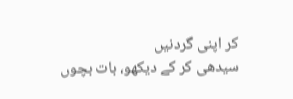کر اپنی گردنیں
سیدھی کر کے دیکھو، بات بچوں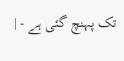تک پہنچ گئی ہے - |